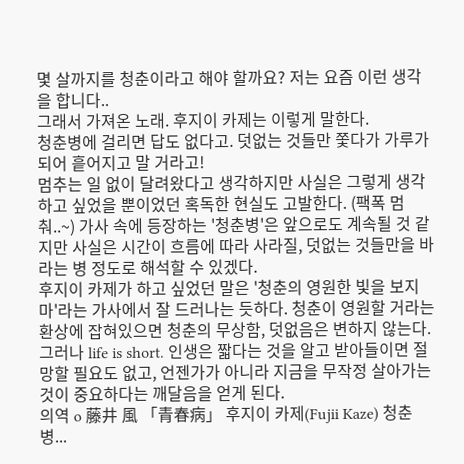몇 살까지를 청춘이라고 해야 할까요? 저는 요즘 이런 생각을 합니다..
그래서 가져온 노래. 후지이 카제는 이렇게 말한다.
청춘병에 걸리면 답도 없다고. 덧없는 것들만 쫓다가 가루가 되어 흩어지고 말 거라고!
멈추는 일 없이 달려왔다고 생각하지만 사실은 그렇게 생각하고 싶었을 뿐이었던 혹독한 현실도 고발한다. (팩폭 멈춰..~) 가사 속에 등장하는 '청춘병'은 앞으로도 계속될 것 같지만 사실은 시간이 흐름에 따라 사라질, 덧없는 것들만을 바라는 병 정도로 해석할 수 있겠다.
후지이 카제가 하고 싶었던 말은 '청춘의 영원한 빛을 보지 마'라는 가사에서 잘 드러나는 듯하다. 청춘이 영원할 거라는 환상에 잡혀있으면 청춘의 무상함, 덧없음은 변하지 않는다.
그러나 life is short. 인생은 짧다는 것을 알고 받아들이면 절망할 필요도 없고, 언젠가가 아니라 지금을 무작정 살아가는 것이 중요하다는 깨달음을 얻게 된다.
의역 o 藤井 風 「青春病」 후지이 카제(Fujii Kaze) 청춘병...